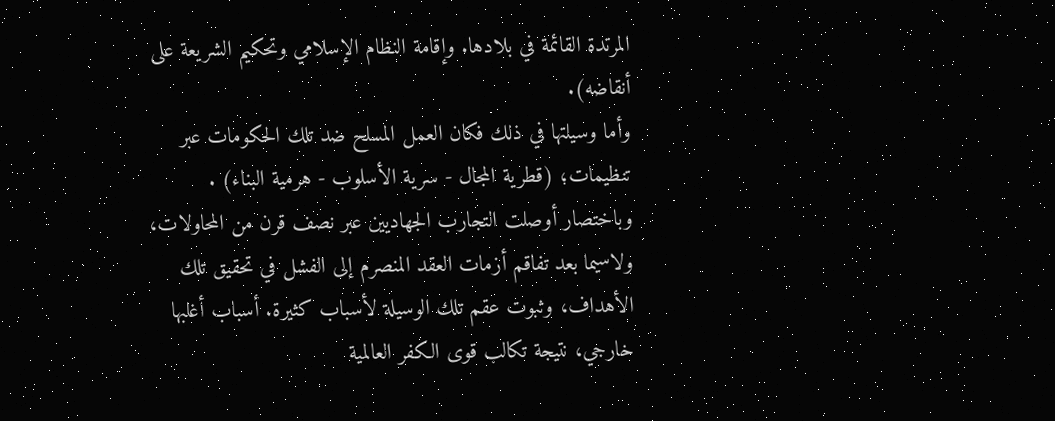المرتدة القائمة في بلادها. وإقامة النظام الإسلامي وتحكيم الشريعة على أنقاضه).
وأما وسيلتها في ذلك فكان العمل المسلح ضد تلك الحكومات عبر تنظيمات؛ (قطرية المجال - سرية الأسلوب - هرمية البناء) .
وباختصار أوصلت التجارب الجهاديين عبر نصف قرن من المحاولات، ولاسيما بعد تفاقم أزمات العقد المنصرم إلى الفشل في تحقيق تلك الأهداف، وثبوت عقم تلك الوسيلة لأسباب كثيرة. أسباب أغلبها خارجي، نتيجة تكالب قوى الكفر العالمية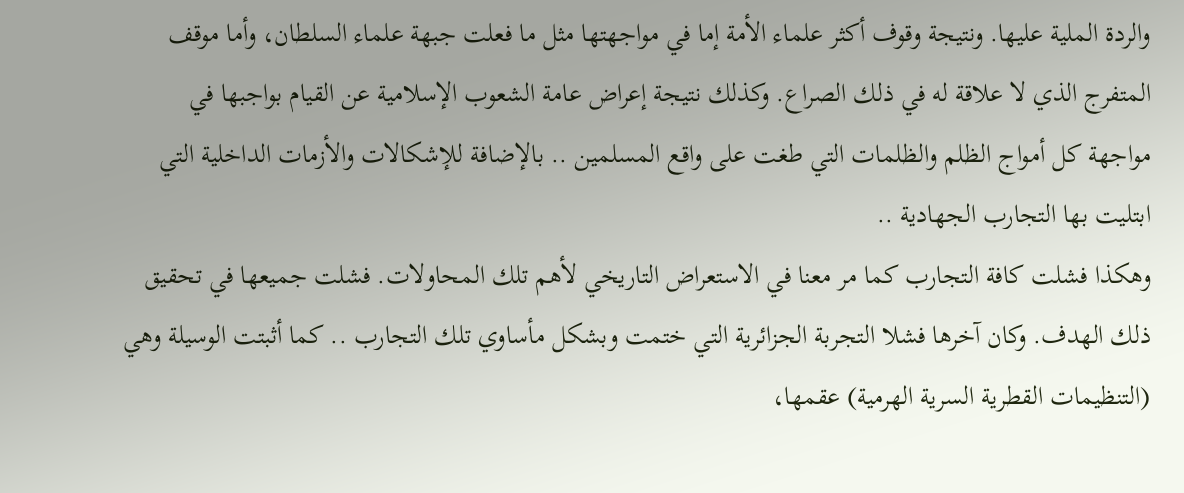والردة الملية عليها. ونتيجة وقوف أكثر علماء الأمة إما في مواجهتها مثل ما فعلت جبهة علماء السلطان، وأما موقف المتفرج الذي لا علاقة له في ذلك الصراع. وكذلك نتيجة إعراض عامة الشعوب الإسلامية عن القيام بواجبها في مواجهة كل أمواج الظلم والظلمات التي طغت على واقع المسلمين .. بالإضافة للإشكالات والأزمات الداخلية التي ابتليت بها التجارب الجهادية ..
وهكذا فشلت كافة التجارب كما مر معنا في الاستعراض التاريخي لأهم تلك المحاولات. فشلت جميعها في تحقيق ذلك الهدف. وكان آخرها فشلا التجربة الجزائرية التي ختمت وبشكل مأساوي تلك التجارب .. كما أثبتت الوسيلة وهي (التنظيمات القطرية السرية الهرمية) عقمها،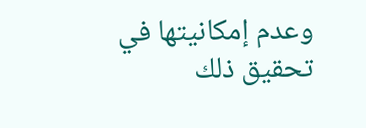وعدم إمكانيتها في تحقيق ذلك